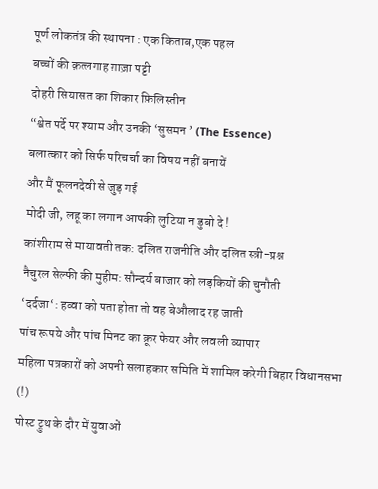पूर्ण लोकतंत्र की स्थापना : एक किताब,एक पहल
बच्चों की क़त्लगाह ग़ाज़ा पट्टी
दोहरी सियासत का शिकार फ़िलिस्तीन
“श्वेत पर्दे पर श्याम और उनकी ‘सुसमन ’ (The Essence)
बलात्कार को सिर्फ परिचर्चा का विषय नहीं बनायें
और मैं फूलनदेवी से जुड़ गई
मोदी जी, लहू का लगान आपकी लुटिया न डुबो दे !
कांशीराम से मायावती तक: दलित राजनीति और दलित स्त्री-प्रश्न
नैचुरल सेल्फी की मुहीम: सौन्दर्य बाजार को लड़कियों की चुनौती
‘दर्दजा‘: हव्वा को पता होता तो वह बेऔलाद रह जाती
पांच रूपये और पांच मिनट का क्रूर फेयर और लवली व्यापार
महिला पत्रकारों को अपनी सलाहकार समिति में शामिल करेगी बिहार विधानसभा (!)
पोस्ट ट्रुथ के दौर में युवाओं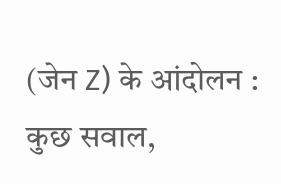(जेन Z) के आंदोलन : कुछ सवाल,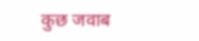कुछ जवाब